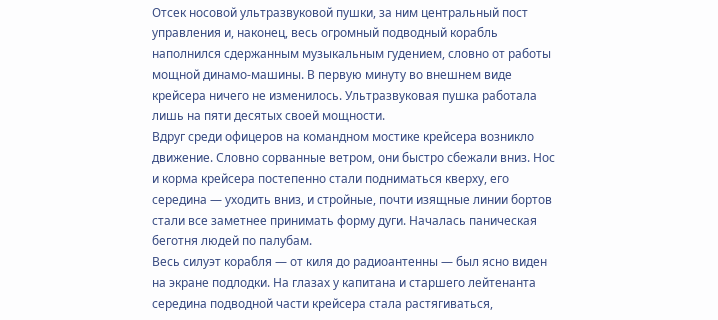Отсек носовой ультразвуковой пушки, за ним центральный пост управления и, наконец, весь огромный подводный корабль наполнился сдержанным музыкальным гудением, словно от работы мощной динамо-машины. В первую минуту во внешнем виде крейсера ничего не изменилось. Ультразвуковая пушка работала лишь на пяти десятых своей мощности.
Вдруг среди офицеров на командном мостике крейсера возникло движение. Словно сорванные ветром, они быстро сбежали вниз. Нос и корма крейсера постепенно стали подниматься кверху, его середина — уходить вниз, и стройные, почти изящные линии бортов стали все заметнее принимать форму дуги. Началась паническая беготня людей по палубам.
Весь силуэт корабля — от киля до радиоантенны — был ясно виден на экране подлодки. На глазах у капитана и старшего лейтенанта середина подводной части крейсера стала растягиваться,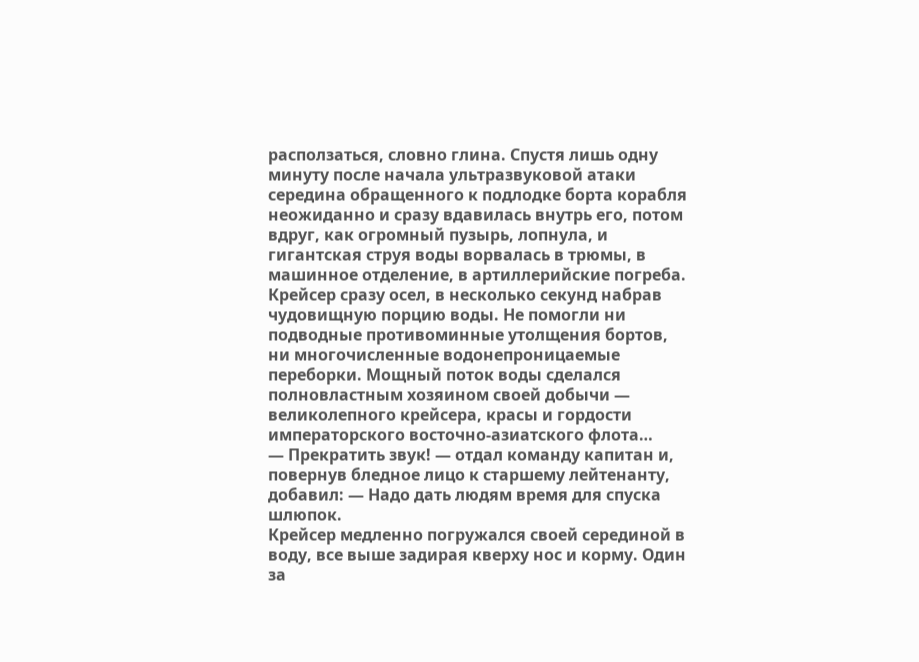расползаться, словно глина. Спустя лишь одну минуту после начала ультразвуковой атаки середина обращенного к подлодке борта корабля неожиданно и сразу вдавилась внутрь его, потом вдруг, как огромный пузырь, лопнула, и гигантская струя воды ворвалась в трюмы, в машинное отделение, в артиллерийские погреба.
Крейсер сразу осел, в несколько секунд набрав чудовищную порцию воды. Не помогли ни подводные противоминные утолщения бортов, ни многочисленные водонепроницаемые переборки. Мощный поток воды сделался полновластным хозяином своей добычи — великолепного крейсера, красы и гордости императорского восточно-азиатского флота…
— Прекратить звук! — отдал команду капитан и, повернув бледное лицо к старшему лейтенанту, добавил: — Надо дать людям время для спуска шлюпок.
Крейсер медленно погружался своей серединой в воду, все выше задирая кверху нос и корму. Один за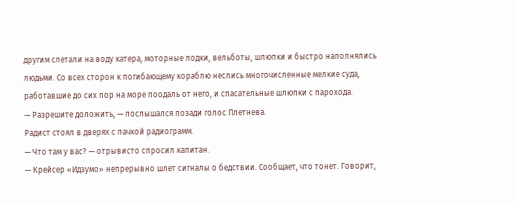другим слетали на воду катера, моторные лодки, вельботы, шлюпки и быстро наполнялись людьми. Со всех сторон к погибающему кораблю неслись многочисленные мелкие суда, работавшие до сих пор на море поодаль от него, и спасательные шлюпки с парохода.
— Разрешите доложить, — послышался позади голос Плетнева.
Радист стоял в дверях с пачкой радиограмм.
— Что там у вас? — отрывисто спросил капитан.
— Крейсер «Идзумо» непрерывно шлет сигналы о бедствии. Сообщает, что тонет. Говорит,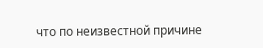что по неизвестной причине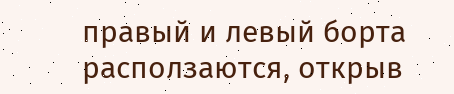правый и левый борта расползаются, открыв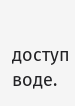доступ воде.